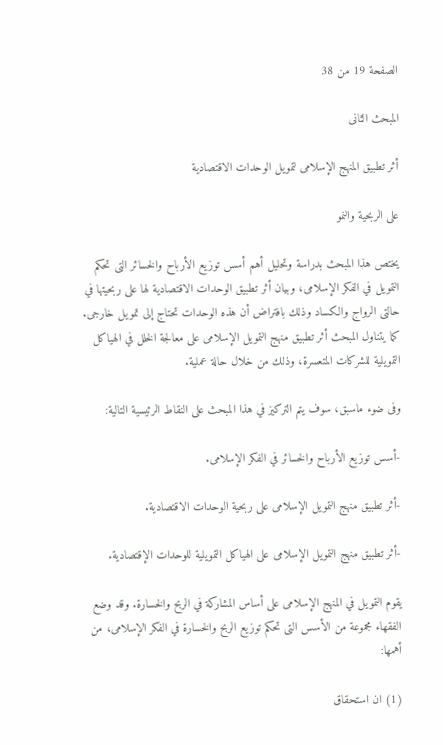الصفحة 19 من 38

المبحث الثانى

أثر تطبيق المنهج الإسلامى لتمويل الوحدات الاقتصادية

على الربحية والنمو

يختص هذا المبحث بدراسة وتحليل أهم أسس توزيع الأرباح والخسائر التى تحكم التمويل في الفكر الإسلامى، وبيان أثر تطبيق الوحدات الاقتصادية لها على ربحيتها في حالتى الرواج والكساد وذلك بافتراض أن هذه الوحدات تحتاج إلى تمويل خارجى. كما يتناول المبحث أثر تطبيق منهج التمويل الإسلامى على معالجة الخلل في الهياكل التمويلية للشركات المتعسرة، وذلك من خلال حالة عملية.

وفى ضوء ماسبق، سوف يتم التركيز في هذا المبحث على النقاط الرئيسية التالية:

-أسس توزيع الأرباح والخسائر في الفكر الإسلامى.

-أثر تطبيق منهج التمويل الإسلامى على ربحية الوحدات الاقتصادية.

-أثر تطبيق منهج التمويل الإسلامى على الهياكل التمويلية للوحدات الإقتصادية.

يقوم التمويل في المنهج الإسلامى على أساس المشاركة في الربح والخسارة. وقد وضع الفقهاء مجموعة من الأسس التى تحكم توزيع الربح والخسارة في الفكر الإسلامى، من أهمها:

(1) ان استحقاق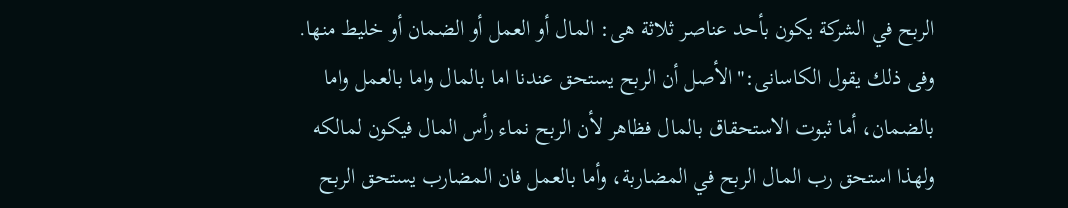الربح في الشركة يكون بأحد عناصر ثلاثة هى: المال أو العمل أو الضمان أو خليط منها. وفى ذلك يقول الكاسانى:"الأصل أن الربح يستحق عندنا اما بالمال واما بالعمل واما بالضمان، أما ثبوت الاستحقاق بالمال فظاهر لأن الربح نماء رأس المال فيكون لمالكه ولهذا استحق رب المال الربح في المضاربة، وأما بالعمل فان المضارب يستحق الربح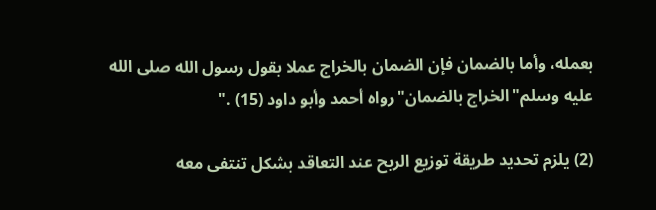بعمله، وأما بالضمان فإن الضمان بالخراج عملا بقول رسول الله صلى الله عليه وسلم"الخراج بالضمان"رواه أحمد وأبو داود (15) ."

(2) يلزم تحديد طريقة توزيع الربح عند التعاقد بشكل تنتفى معه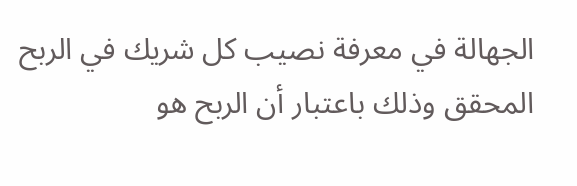الجهالة في معرفة نصيب كل شريك في الربح المحقق وذلك باعتبار أن الربح هو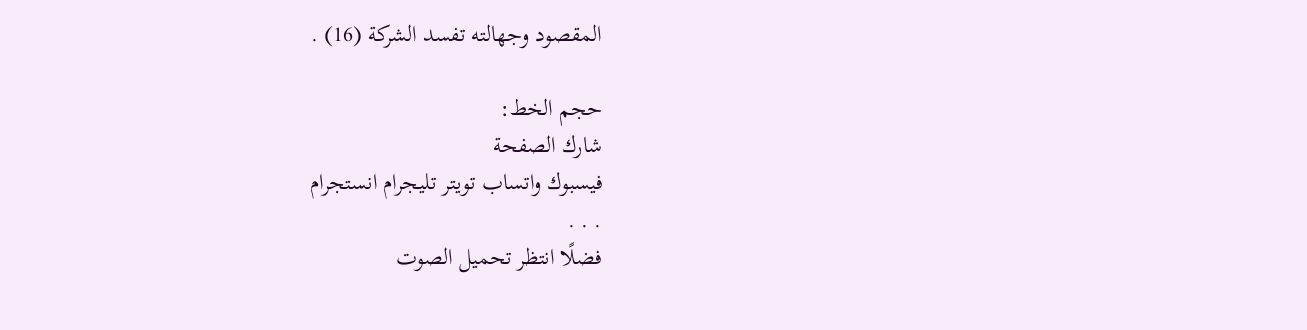المقصود وجهالته تفسد الشركة (16) .

حجم الخط:
شارك الصفحة
فيسبوك واتساب تويتر تليجرام انستجرام
. . .
فضلًا انتظر تحميل الصوت